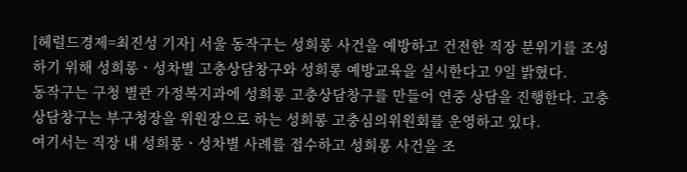[헤럴드경제=최진성 기자] 서울 동작구는 성희롱 사건을 예방하고 건전한 직장 분위기를 조성하기 위해 성희롱ㆍ성차별 고충상담창구와 성희롱 예방교육을 실시한다고 9일 밝혔다.
동작구는 구청 별관 가정복지과에 성희롱 고충상담창구를 만들어 연중 상담을 진행한다. 고충상담창구는 부구청장을 위원장으로 하는 성희롱 고충심의위원회를 운영하고 있다.
여기서는 직장 내 성희롱ㆍ성차별 사례를 접수하고 성희롱 사건을 조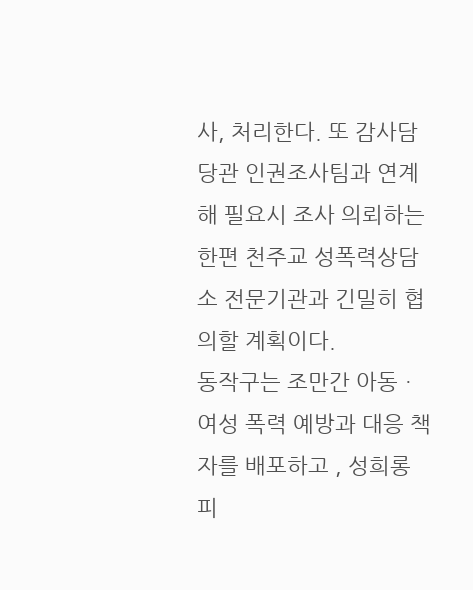사, 처리한다. 또 감사담당관 인권조사팀과 연계해 필요시 조사 의뢰하는 한편 천주교 성폭력상담소 전문기관과 긴밀히 협의할 계획이다.
동작구는 조만간 아동ㆍ여성 폭력 예방과 대응 책자를 배포하고 , 성희롱 피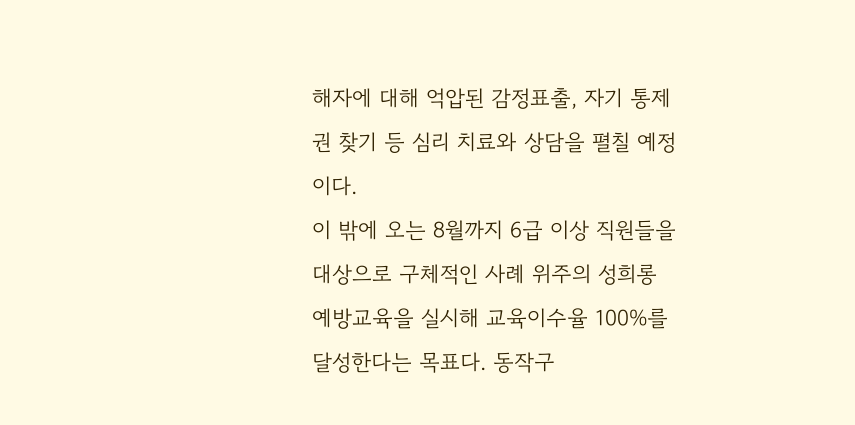해자에 대해 억압된 감정표출, 자기 통제권 찾기 등 심리 치료와 상담을 펼칠 예정이다.
이 밖에 오는 8월까지 6급 이상 직원들을 대상으로 구체적인 사례 위주의 성희롱 예방교육을 실시해 교육이수율 100%를 달성한다는 목표다. 동작구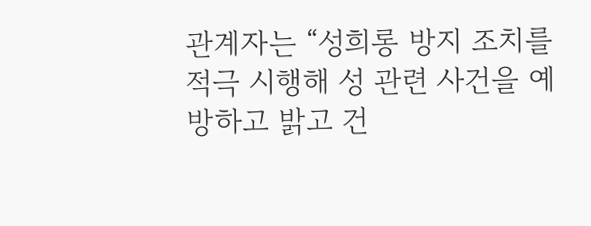관계자는 “성희롱 방지 조치를 적극 시행해 성 관련 사건을 예방하고 밝고 건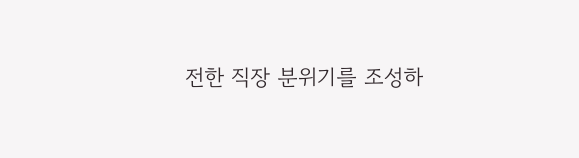전한 직장 분위기를 조성하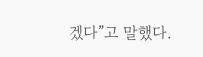겠다”고 말했다.